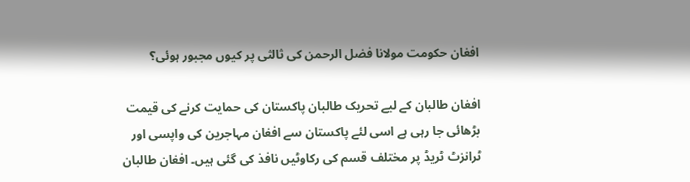افغان حکومت مولانا فضل الرحمن کی ثالثی پر کیوں مجبور ہوئی؟

افغان طالبان کے لیے تحریک طالبان پاکستان کی حمایت کرنے کی قیمت بڑھائی جا رہی ہے اسی لئے پاکستان سے افغان مہاجرین کی واپسی اور ٹرانزٹ ٹریڈ پر مختلف قسم کی رکاوٹیں نافذ کی گئی ہیں۔ افغان طالبان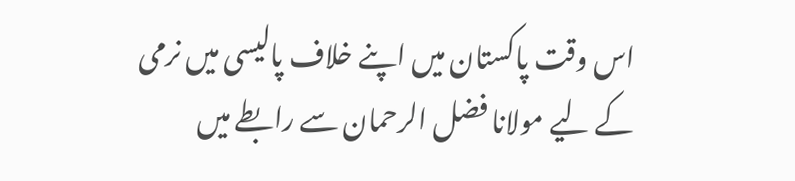اس وقت پاکستان میں اپنے خلاف پالیسی میں نرمی کے لیے مولانا فضل الرحمان سے رابطے میں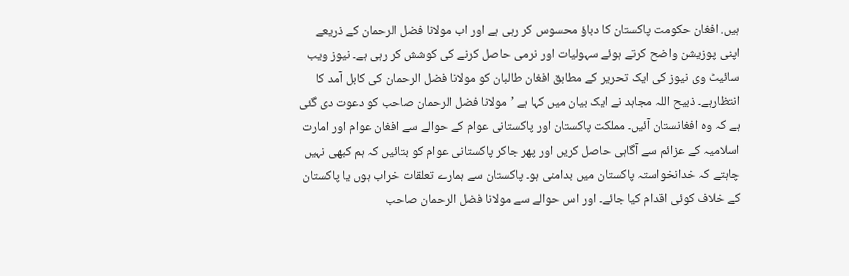ہیں. افغان حکومت پاکستان کا دباؤ محسوس کر رہی ہے اور اب مولانا فضل الرحمان کے ذریعے اپنی پوزیشن واضح کرتے ہوئے سہولیات اور نرمی حاصل کرنے کی کوشش کر رہی ہے۔ نیوز ویب سائیٹ وی نیوز کی ایک تحریر کے مطابق افغان طالبان کو مولانا فضل الرحمان کی کابل آمد کا انتظارہے۔ ذبیح اللہ مجاہد نے ایک بیان میں کہا ہے ’مولانا فضل الرحمان صاحب کو دعوت دی گئی ہے کہ وہ افغانستان آئیں۔ مملکت پاکستان اور پاکستانی عوام کے حوالے سے افغان عوام اور امارت اسلامیہ کے عزائم سے آگاہی حاصل کریں اور پھر جاکر پاکستانی عوام کو بتائیں کہ ہم کبھی نہیں چاہتے کہ خدانخواستہ پاکستان میں بدامنی ہو۔ پاکستان سے ہمارے تعلقات خراب ہوں یا پاکستان کے خلاف کوئی اقدام کیا جائے۔ اور اس حوالے سے مولانا فضل الرحمان صاحب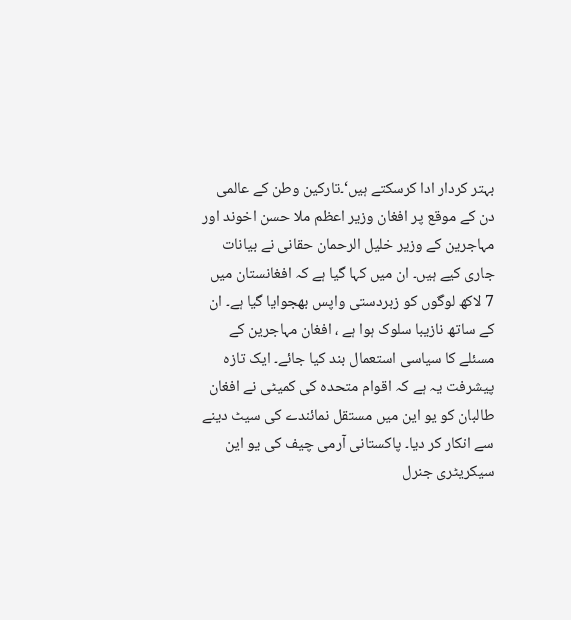بہتر کردار ادا کرسکتے ہیں‘۔تارکین وطن کے عالمی دن کے موقع پر افغان وزیر اعظم ملا حسن اخوند اور مہاجرین کے وزیر خلیل الرحمان حقانی نے بیانات جاری کیے ہیں۔ ان میں کہا گیا ہے کہ افغانستان میں 7 لاکھ لوگوں کو زبردستی واپس بھجوایا گیا ہے۔ ان کے ساتھ نازیبا سلوک ہوا ہے ، افغان مہاجرین کے مسئلے کا سیاسی استعمال بند کیا جائے۔ ایک تازہ پیشرفت یہ ہے کہ اقوام متحدہ کی کمیٹی نے افغان طالبان کو یو این میں مستقل نمائندے کی سیٹ دینے سے انکار کر دیا۔ پاکستانی آرمی چیف کی یو این سیکریٹری جنرل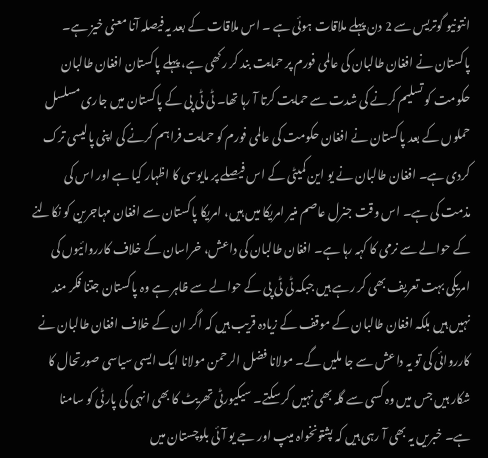انتونیو گوتریس سے 2 دن پہلے ملاقات ہوئی ہے ۔ اس ملاقات کے بعد یہ فیصلہ آنا معنی خیز ہے۔ پاکستان نے افغان طالبان کی عالمی فورم پر حمایت بند کر رکھی ہے، پہلے پاکستان افغان طالبان حکومت کو تسلیم کرنے کی شدت سے حمایت کرتا آ رہا تھا۔ ٹی ٹی پی کے پاکستان میں جاری مسلسل حملوں کے بعد پاکستان نے افغان حکومت کی عالمی فورم کو حمایت فراہم کرنے کی اپنی پالیسی ترک کردی ہے۔ افغان طالبان نے یو این کمیٹی کے اس فیصلے پر مایوسی کا اظہار کیا ہے اور اس کی مذمت کی ہے۔ اس وقت جنرل عاصم منیر امریکا میں ہیں، امریکا پاکستان سے افغان مہاجرین کو نکالنے کے حوالے سے نرمی کا کہہ رہا ہے۔ افغان طالبان کی داعش، خراسان کے خلاف کارروائیوں کی امریکی بہت تعریف بھی کر رہے ہیں جبکہ ٹی ٹی پی کے حوالے سے ظاہر ہے وہ پاکستان جتنا فکر مند نہیں ہیں بلکہ افغان طالبان کے موقف کے زیادہ قریب ہیں کہ اگر ان کے خلاف افغان طالبان نے کارروائی کی تو یہ داعش سے جا ملیں گے۔ مولانا فضل الرحمن مولانا ایک ایسی سیاسی صورتحال کا شکار ہیں جس میں وہ کسی سے گلہ بھی نہیں کر سکتے۔ سیکیورٹی تھریٹ کا بھی انہی کی پارٹی کو سامنا ہے۔ خبریں یہ بھی آ رہی ہیں کہ پشتونخواہ میپ اور جے یو آئی بلوچستان میں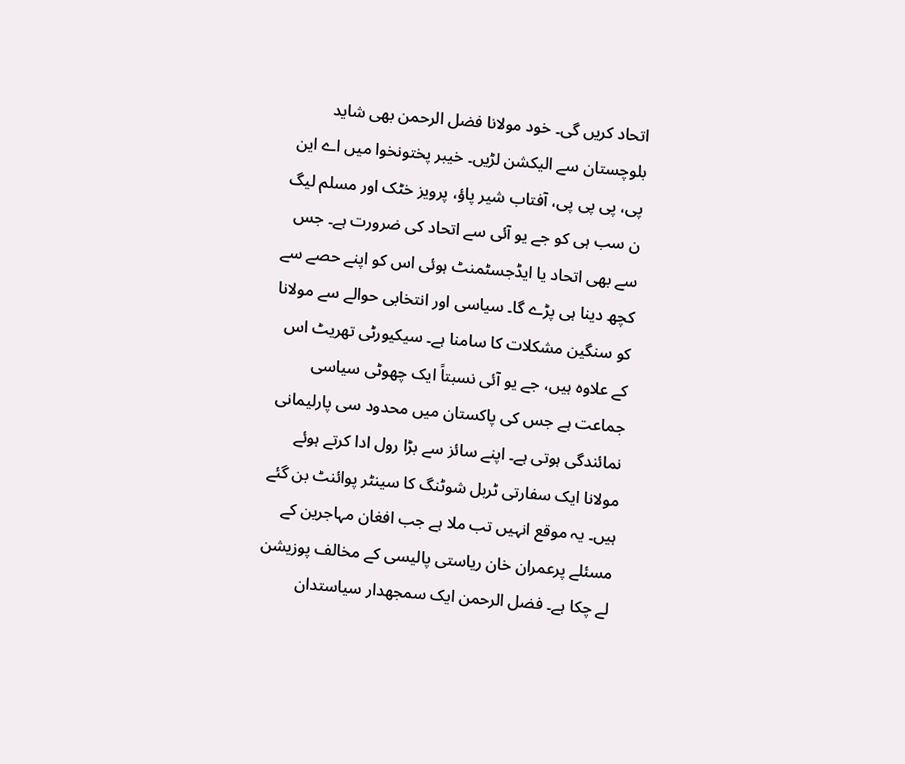اتحاد کریں گی۔ خود مولانا فضل الرحمن بھی شاید بلوچستان سے الیکشن لڑیں۔ خیبر پختونخوا میں اے این پی، پی پی پی، آفتاب شیر پاؤ، پرویز خٹک اور مسلم لیگ ن سب ہی کو جے یو آئی سے اتحاد کی ضرورت ہے۔ جس سے بھی اتحاد یا ایڈجسٹمنٹ ہوئی اس کو اپنے حصے سے کچھ دینا ہی پڑے گا۔ سیاسی اور انتخابی حوالے سے مولانا کو سنگین مشکلات کا سامنا ہے۔ سیکیورٹی تھریٹ اس کے علاوہ ہیں، جے یو آئی نسبتاً ایک چھوٹی سیاسی جماعت ہے جس کی پاکستان میں محدود سی پارلیمانی نمائندگی ہوتی ہے۔ اپنے سائز سے بڑا رول ادا کرتے ہوئے مولانا ایک سفارتی ٹربل شوٹنگ کا سینٹر پوائنٹ بن گئے ہیں۔ یہ موقع انہیں تب ملا ہے جب افغان مہاجرین کے مسئلے پرعمران خان ریاستی پالیسی کے مخالف پوزیشن لے چکا ہے۔ فضل الرحمن ایک سمجھدار سیاستدان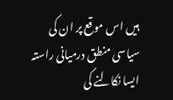ہیں اس موقع پر ان کی سیاسی منطق درمیانی راستہ ایسا نکالنے کی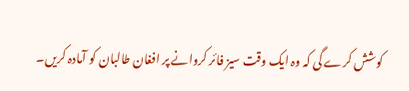کوشش کرے گی کہ وہ ایک وقت سیز فائر کروانے پر افغان طالبان کو آمادہ کریں۔